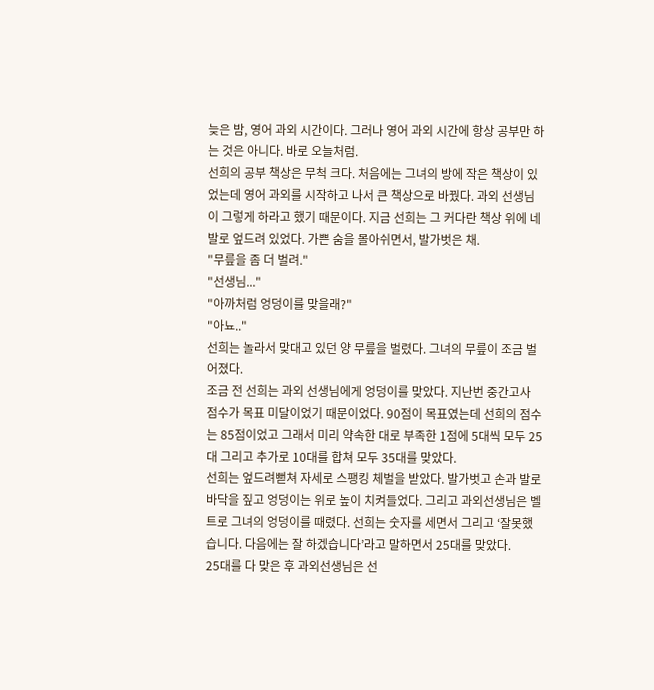늦은 밤, 영어 과외 시간이다. 그러나 영어 과외 시간에 항상 공부만 하는 것은 아니다. 바로 오늘처럼.
선희의 공부 책상은 무척 크다. 처음에는 그녀의 방에 작은 책상이 있었는데 영어 과외를 시작하고 나서 큰 책상으로 바꿨다. 과외 선생님이 그렇게 하라고 했기 때문이다. 지금 선희는 그 커다란 책상 위에 네 발로 엎드려 있었다. 가쁜 숨을 몰아쉬면서, 발가벗은 채.
"무릎을 좀 더 벌려."
"선생님..."
"아까처럼 엉덩이를 맞을래?"
"아뇨.."
선희는 놀라서 맞대고 있던 양 무릎을 벌렸다. 그녀의 무릎이 조금 벌어졌다.
조금 전 선희는 과외 선생님에게 엉덩이를 맞았다. 지난번 중간고사 점수가 목표 미달이었기 때문이었다. 90점이 목표였는데 선희의 점수는 85점이었고 그래서 미리 약속한 대로 부족한 1점에 5대씩 모두 25대 그리고 추가로 10대를 합쳐 모두 35대를 맞았다.
선희는 엎드려뻗쳐 자세로 스팽킹 체벌을 받았다. 발가벗고 손과 발로 바닥을 짚고 엉덩이는 위로 높이 치켜들었다. 그리고 과외선생님은 벨트로 그녀의 엉덩이를 때렸다. 선희는 숫자를 세면서 그리고 ‘잘못했습니다. 다음에는 잘 하겠습니다’라고 말하면서 25대를 맞았다.
25대를 다 맞은 후 과외선생님은 선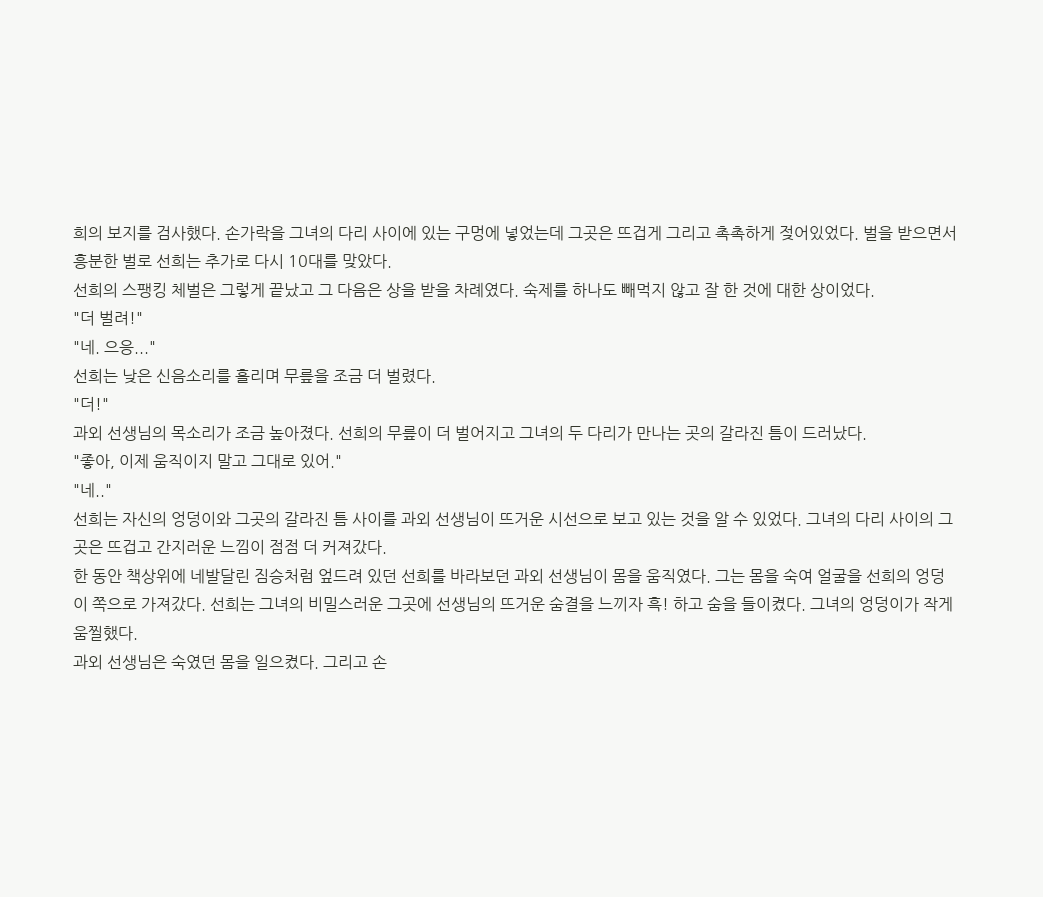희의 보지를 검사했다. 손가락을 그녀의 다리 사이에 있는 구멍에 넣었는데 그곳은 뜨겁게 그리고 촉촉하게 젖어있었다. 벌을 받으면서 흥분한 벌로 선희는 추가로 다시 10대를 맞았다.
선희의 스팽킹 체벌은 그렇게 끝났고 그 다음은 상을 받을 차례였다. 숙제를 하나도 빼먹지 않고 잘 한 것에 대한 상이었다.
"더 벌려!"
"네. 으응..."
선희는 낮은 신음소리를 흘리며 무릎을 조금 더 벌렸다.
"더!"
과외 선생님의 목소리가 조금 높아졌다. 선희의 무릎이 더 벌어지고 그녀의 두 다리가 만나는 곳의 갈라진 틈이 드러났다.
"좋아, 이제 움직이지 말고 그대로 있어."
"네.."
선희는 자신의 엉덩이와 그곳의 갈라진 틈 사이를 과외 선생님이 뜨거운 시선으로 보고 있는 것을 알 수 있었다. 그녀의 다리 사이의 그곳은 뜨겁고 간지러운 느낌이 점점 더 커져갔다.
한 동안 책상위에 네발달린 짐승처럼 엎드려 있던 선희를 바라보던 과외 선생님이 몸을 움직였다. 그는 몸을 숙여 얼굴을 선희의 엉덩이 쪽으로 가져갔다. 선희는 그녀의 비밀스러운 그곳에 선생님의 뜨거운 숨결을 느끼자 흑! 하고 숨을 들이켰다. 그녀의 엉덩이가 작게 움찔했다.
과외 선생님은 숙였던 몸을 일으켰다. 그리고 손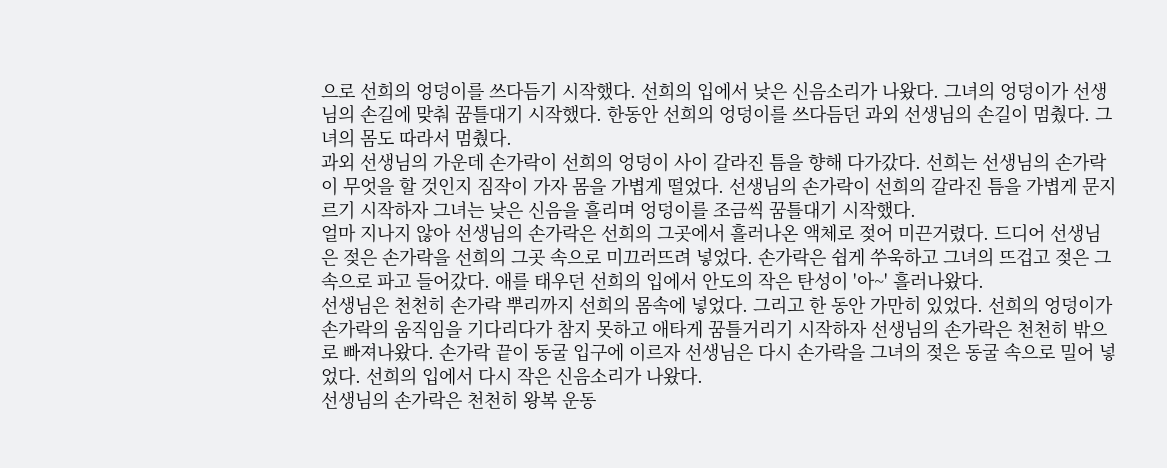으로 선희의 엉덩이를 쓰다듬기 시작했다. 선희의 입에서 낮은 신음소리가 나왔다. 그녀의 엉덩이가 선생님의 손길에 맞춰 꿈틀대기 시작했다. 한동안 선희의 엉덩이를 쓰다듬던 과외 선생님의 손길이 멈췄다. 그녀의 몸도 따라서 멈췄다.
과외 선생님의 가운데 손가락이 선희의 엉덩이 사이 갈라진 틈을 향해 다가갔다. 선희는 선생님의 손가락이 무엇을 할 것인지 짐작이 가자 몸을 가볍게 떨었다. 선생님의 손가락이 선희의 갈라진 틈을 가볍게 문지르기 시작하자 그녀는 낮은 신음을 흘리며 엉덩이를 조금씩 꿈틀대기 시작했다.
얼마 지나지 않아 선생님의 손가락은 선희의 그곳에서 흘러나온 액체로 젖어 미끈거렸다. 드디어 선생님은 젖은 손가락을 선희의 그곳 속으로 미끄러뜨려 넣었다. 손가락은 쉽게 쑤욱하고 그녀의 뜨겁고 젖은 그 속으로 파고 들어갔다. 애를 태우던 선희의 입에서 안도의 작은 탄성이 '아~' 흘러나왔다.
선생님은 천천히 손가락 뿌리까지 선희의 몸속에 넣었다. 그리고 한 동안 가만히 있었다. 선희의 엉덩이가 손가락의 움직임을 기다리다가 참지 못하고 애타게 꿈틀거리기 시작하자 선생님의 손가락은 천천히 밖으로 빠져나왔다. 손가락 끝이 동굴 입구에 이르자 선생님은 다시 손가락을 그녀의 젖은 동굴 속으로 밀어 넣었다. 선희의 입에서 다시 작은 신음소리가 나왔다.
선생님의 손가락은 천천히 왕복 운동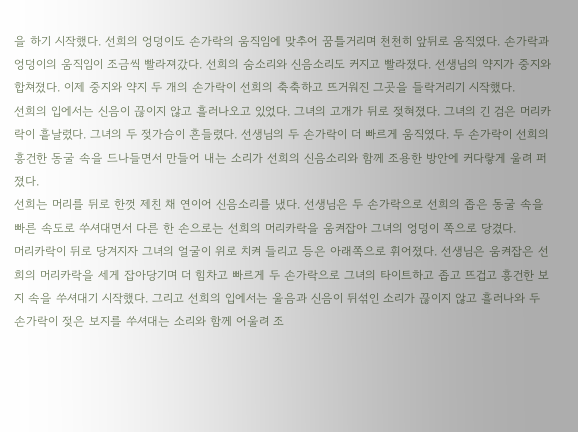을 하기 시작했다. 선희의 엉덩이도 손가락의 움직임에 맞추어 꿈틀거리며 천천히 앞뒤로 움직였다. 손가락과 엉덩이의 움직임이 조금씩 빨라져갔다. 선희의 숨소리와 신음소리도 커지고 빨라졌다. 선생님의 약지가 중지와 합쳐졌다. 이제 중지와 약지 두 개의 손가락이 선희의 축축하고 뜨거워진 그곳을 들락거리기 시작했다.
선희의 입에서는 신음이 끊이지 않고 흘러나오고 있었다. 그녀의 고개가 뒤로 젖혀졌다. 그녀의 긴 검은 머리카락이 흩날렸다. 그녀의 두 젖가슴이 흔들렸다. 선생님의 두 손가락이 더 빠르게 움직였다. 두 손가락이 선희의 흥건한 동굴 속을 드나들면서 만들어 내는 소리가 선희의 신음소리와 함께 조용한 방안에 커다랗게 울려 퍼졌다.
선희는 머리를 뒤로 한껏 제친 채 연이어 신음소리를 냈다. 선생님은 두 손가락으로 선희의 좁은 동굴 속을 빠른 속도로 쑤셔대면서 다른 한 손으로는 선희의 머리카락을 움켜잡아 그녀의 엉덩이 쪽으로 당겼다.
머리카락이 뒤로 당겨지자 그녀의 얼굴이 위로 치켜 들리고 등은 아래쪽으로 휘어졌다. 선생님은 움켜잡은 선희의 머리카락을 세게 잡아당기며 더 힘차고 빠르게 두 손가락으로 그녀의 타이트하고 좁고 뜨겁고 흥건한 보지 속을 쑤셔대기 시작했다. 그리고 선희의 입에서는 울음과 신음이 뒤섞인 소리가 끊이지 않고 흘러나와 두 손가락이 젖은 보지를 쑤셔대는 소리와 함께 어울려 조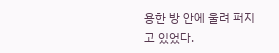용한 방 안에 울려 퍼지고 있었다.